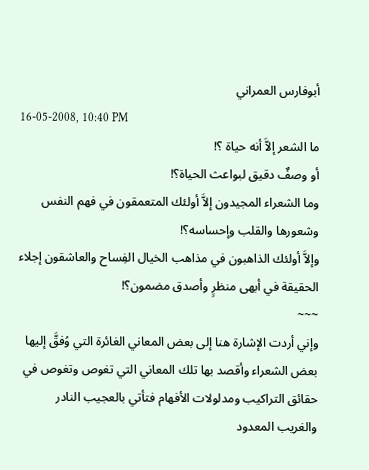أبوفارس العمراني
16-05-2008, 10:40 PM
ما الشعر إلاَّ أنه حياة ؟!
أو وصفٌ دقيق لبواعث الحياة؟!
وما الشعراء المجيدون إلاَّ أولئك المتعمقون في فهم النفس وشعورها والقلب وإحساسه؟!
وإلاَّ أولئك الذاهبون في مذاهب الخيال الفِساح والعاشقون إجلاء الحقيقة في أبهى منظرٍ وأصدق مضمون؟!
~~~
وإني أردت الإشارة هنا إلى بعض المعاني الغائرة التي وُفقَّ إليها بعض الشعراء وأقصد بها تلك المعاني التي تغوص وتغوص في حقائق التراكيب ومدلولات الأفهام فتأتي بالعجيب النادر والغريب المعدود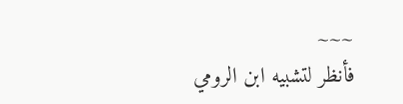~~~
فأنظر لتشبيه ابن الرومي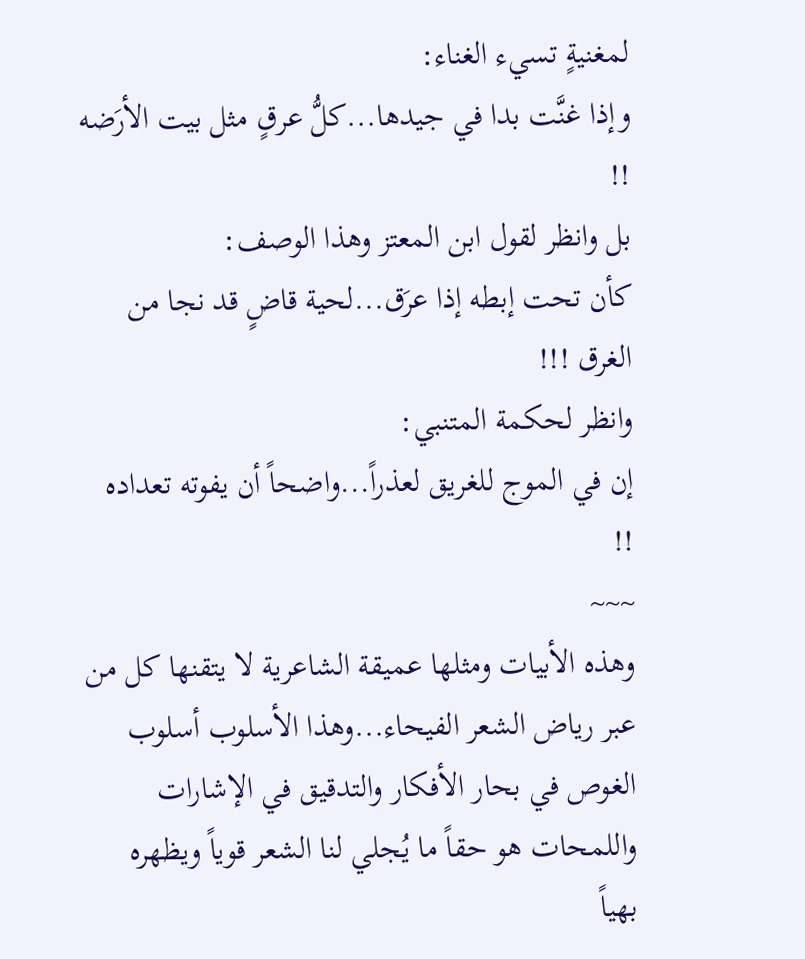لمغنيةٍ تسيء الغناء:
وإذا غنَّت بدا في جيدها...كلُّ عرقٍ مثل بيت الأرَضه !!
بل وانظر لقول ابن المعتز وهذا الوصف:
كأن تحت إبطه إذا عرَق...لحية قاضٍ قد نجا من الغرق !!!
وانظر لحكمة المتنبي:
إن في الموج للغريق لعذراً...واضحاً أن يفوته تعداده !!
~~~
وهذه الأبيات ومثلها عميقة الشاعرية لا يتقنها كل من عبر رياض الشعر الفيحاء...وهذا الأسلوب أسلوب الغوص في بحار الأفكار والتدقيق في الإشارات واللمحات هو حقاً ما يُجلي لنا الشعر قوياً ويظهره بهياً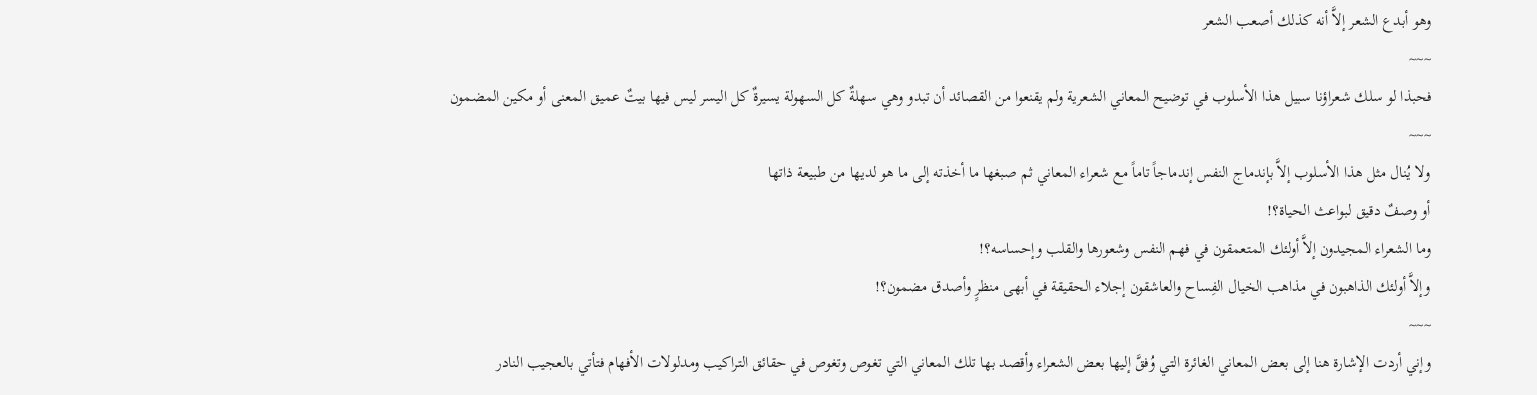وهو أبدع الشعر إلاَّ أنه كذلك أصعب الشعر
~~~
فحبذا لو سلك شعراؤنا سبيل هذا الأسلوب في توضيح المعاني الشعرية ولم يقنعوا من القصائد أن تبدو وهي سهلةٌ كل السهولة يسيرةٌ كل اليسر ليس فيها بيتٌ عميق المعنى أو مكين المضمون
~~~
ولا يُنال مثل هذا الأسلوب إلاَّ بإندماج النفس إندماجاً تاماً مع شعراء المعاني ثم صبغها ما أخذته إلى ما هو لديها من طبيعة ذاتها
أو وصفٌ دقيق لبواعث الحياة؟!
وما الشعراء المجيدون إلاَّ أولئك المتعمقون في فهم النفس وشعورها والقلب وإحساسه؟!
وإلاَّ أولئك الذاهبون في مذاهب الخيال الفِساح والعاشقون إجلاء الحقيقة في أبهى منظرٍ وأصدق مضمون؟!
~~~
وإني أردت الإشارة هنا إلى بعض المعاني الغائرة التي وُفقَّ إليها بعض الشعراء وأقصد بها تلك المعاني التي تغوص وتغوص في حقائق التراكيب ومدلولات الأفهام فتأتي بالعجيب النادر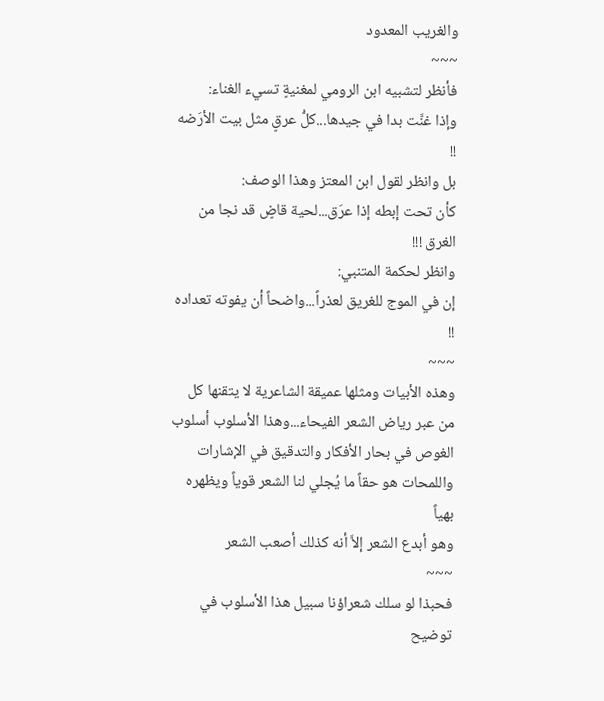والغريب المعدود
~~~
فأنظر لتشبيه ابن الرومي لمغنيةٍ تسيء الغناء:
وإذا غنَّت بدا في جيدها...كلُّ عرقٍ مثل بيت الأرَضه !!
بل وانظر لقول ابن المعتز وهذا الوصف:
كأن تحت إبطه إذا عرَق...لحية قاضٍ قد نجا من الغرق !!!
وانظر لحكمة المتنبي:
إن في الموج للغريق لعذراً...واضحاً أن يفوته تعداده !!
~~~
وهذه الأبيات ومثلها عميقة الشاعرية لا يتقنها كل من عبر رياض الشعر الفيحاء...وهذا الأسلوب أسلوب الغوص في بحار الأفكار والتدقيق في الإشارات واللمحات هو حقاً ما يُجلي لنا الشعر قوياً ويظهره بهياً
وهو أبدع الشعر إلاَّ أنه كذلك أصعب الشعر
~~~
فحبذا لو سلك شعراؤنا سبيل هذا الأسلوب في توضيح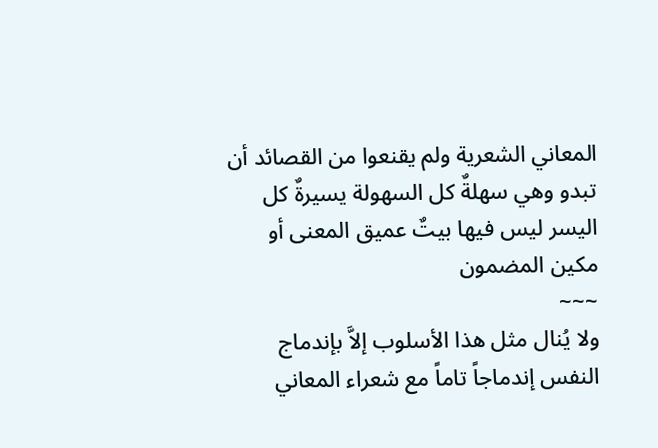المعاني الشعرية ولم يقنعوا من القصائد أن تبدو وهي سهلةٌ كل السهولة يسيرةٌ كل اليسر ليس فيها بيتٌ عميق المعنى أو مكين المضمون
~~~
ولا يُنال مثل هذا الأسلوب إلاَّ بإندماج النفس إندماجاً تاماً مع شعراء المعاني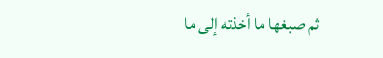ثم صبغها ما أخذته إلى ما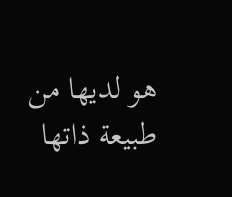هو لديها من طبيعة ذاتها